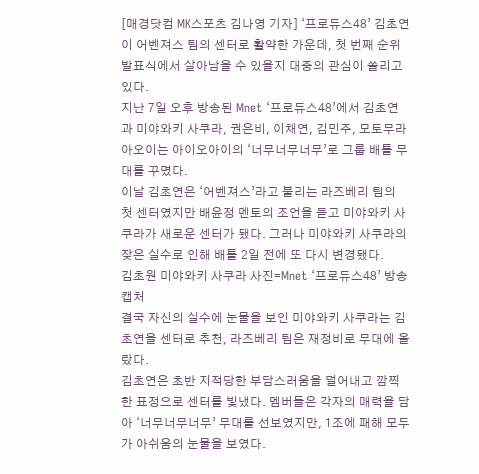[매경닷컴 MK스포츠 김나영 기자] ‘프로듀스48’ 김초연이 어벤져스 팀의 센터로 활약한 가운데, 첫 번째 순위 발표식에서 살아남을 수 있을지 대중의 관심이 쏠리고 있다.
지난 7일 오후 방송된 Mnet ‘프로듀스48’에서 김초연과 미야와키 사쿠라, 권은비, 이채연, 김민주, 모토무라 아오이는 아이오아이의 ‘너무너무너무’로 그룹 배틀 무대를 꾸몄다.
이날 김초연은 ‘어벤져스’라고 불리는 라즈베리 팀의 첫 센터였지만 배윤정 멘토의 조언을 듣고 미야와키 사쿠라가 새로운 센터가 됐다. 그러나 미야와키 사쿠라의 잦은 실수로 인해 배틀 2일 전에 또 다시 변경됐다.
김초원 미야와키 사쿠라 사진=Mnet ‘프로듀스48’ 방송캡처
결국 자신의 실수에 눈물을 보인 미야와키 사쿠라는 김초연을 센터로 추천, 라즈베리 팀은 재정비로 무대에 올랐다.
김초연은 초반 지적당한 부담스러움을 덜어내고 깜찍한 표정으로 센터를 빛냈다. 멤버들은 각자의 매력을 담아 ‘너무너무너무’ 무대를 선보였지만, 1조에 패해 모두가 아쉬움의 눈물을 보였다.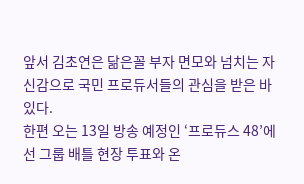앞서 김초연은 닮은꼴 부자 면모와 넘치는 자신감으로 국민 프로듀서들의 관심을 받은 바 있다.
한편 오는 13일 방송 예정인 ‘프로듀스 48’에선 그룹 배틀 현장 투표와 온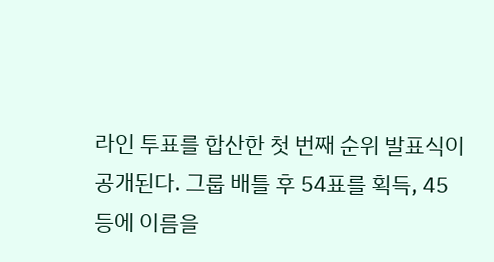라인 투표를 합산한 첫 번째 순위 발표식이 공개된다. 그룹 배틀 후 54표를 획득, 45등에 이름을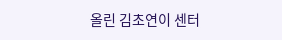올린 김초연이 센터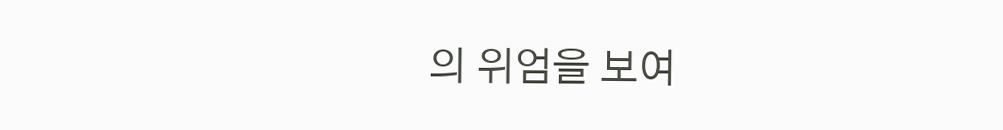의 위엄을 보여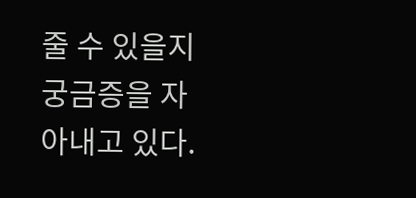줄 수 있을지 궁금증을 자아내고 있다.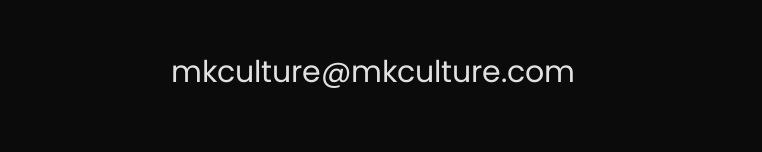mkculture@mkculture.com